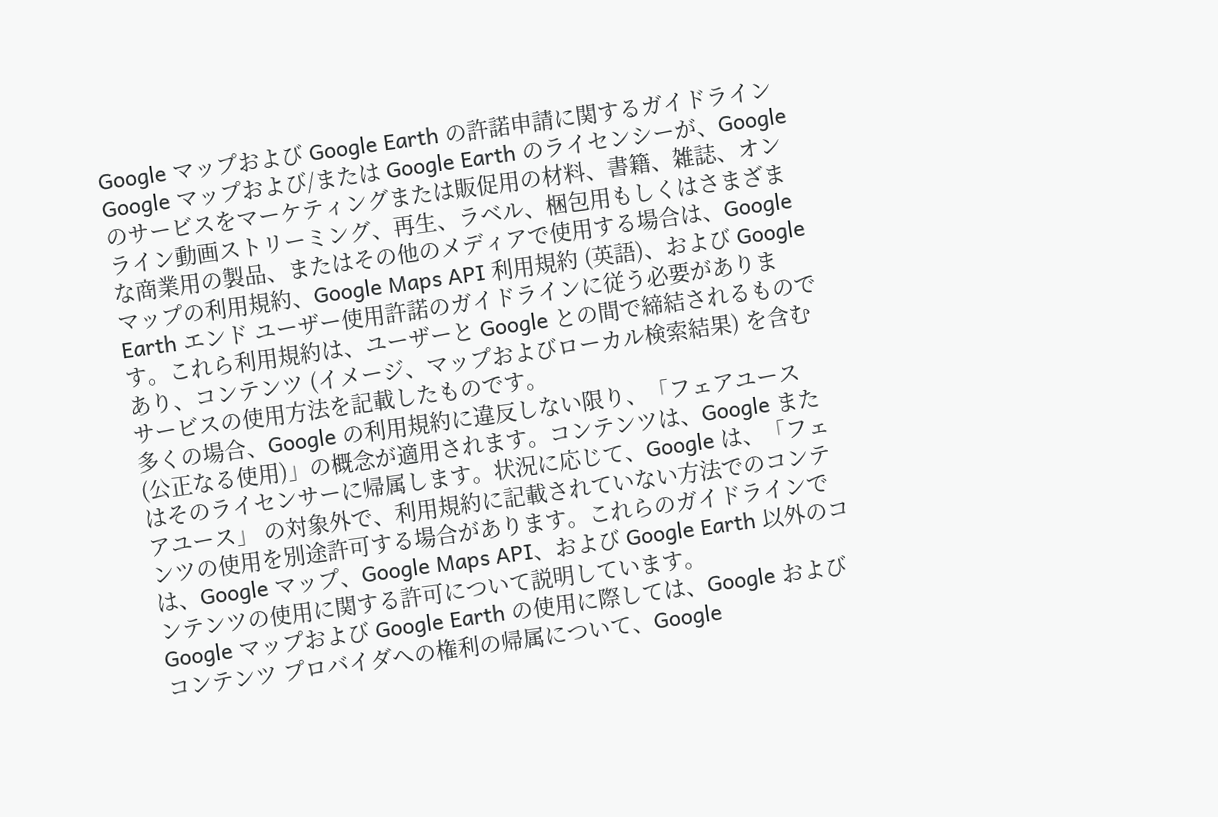Google マップおよび Google Earth の許諾申請に関するガイドライン
Google マップおよび/または Google Earth のライセンシーが、Google のサービスをマーケティングまたは販促用の材料、書籍、雑誌、オンライン動画ストリーミング、再生、ラベル、梱包用もしくはさまざまな商業用の製品、またはその他のメディアで使用する場合は、Google マップの利用規約、Google Maps API 利用規約 (英語)、および Google Earth エンド ユーザー使用許諾のガイドラインに従う必要があります。これら利用規約は、ユーザーと Google との間で締結されるものであり、コンテンツ (イメージ、マップおよびローカル検索結果) を含むサービスの使用方法を記載したものです。
多くの場合、Google の利用規約に違反しない限り、「フェアユース (公正なる使用)」の概念が適用されます。コンテンツは、Google またはそのライセンサーに帰属します。状況に応じて、Google は、「フェアユース」 の対象外で、利用規約に記載されていない方法でのコンテンツの使用を別途許可する場合があります。これらのガイドラインでは、Google マップ、Google Maps API、および Google Earth 以外のコンテンツの使用に関する許可について説明しています。
Google マップおよび Google Earth の使用に際しては、Google およびコンテンツ プロバイダへの権利の帰属について、Google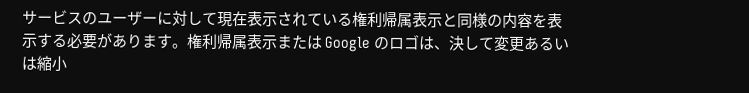サービスのユーザーに対して現在表示されている権利帰属表示と同様の内容を表示する必要があります。権利帰属表示または Google のロゴは、決して変更あるいは縮小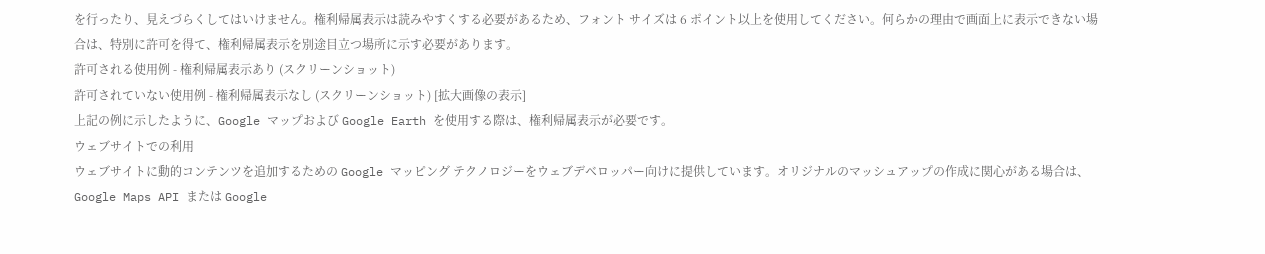を行ったり、見えづらくしてはいけません。権利帰属表示は読みやすくする必要があるため、フォント サイズは 6 ポイント以上を使用してください。何らかの理由で画面上に表示できない場合は、特別に許可を得て、権利帰属表示を別途目立つ場所に示す必要があります。
許可される使用例 - 権利帰属表示あり (スクリーンショット)
許可されていない使用例 - 権利帰属表示なし (スクリーンショット) [拡大画像の表示]
上記の例に示したように、Google マップおよび Google Earth を使用する際は、権利帰属表示が必要です。
ウェブサイトでの利用
ウェブサイトに動的コンテンツを追加するための Google マッピング テクノロジーをウェブデベロッパー向けに提供しています。オリジナルのマッシュアップの作成に関心がある場合は、Google Maps API または Google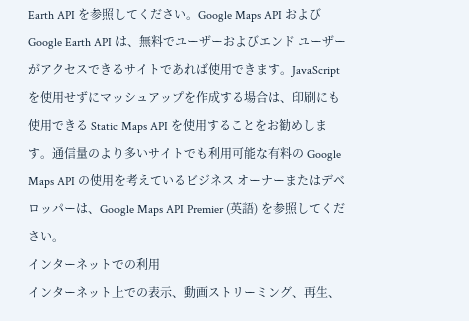Earth API を参照してください。Google Maps API および Google Earth API は、無料でユーザーおよびエンド ユーザーがアクセスできるサイトであれば使用できます。JavaScript を使用せずにマッシュアップを作成する場合は、印刷にも使用できる Static Maps API を使用することをお勧めします。通信量のより多いサイトでも利用可能な有料の Google Maps API の使用を考えているビジネス オーナーまたはデベロッパーは、Google Maps API Premier (英語) を参照してください。
インターネットでの利用
インターネット上での表示、動画ストリーミング、再生、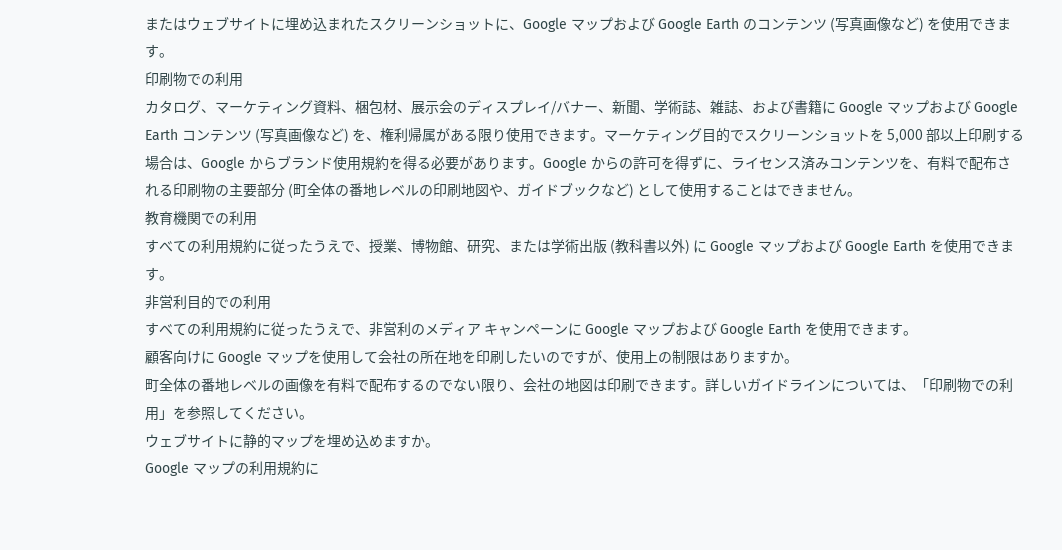またはウェブサイトに埋め込まれたスクリーンショットに、Google マップおよび Google Earth のコンテンツ (写真画像など) を使用できます。
印刷物での利用
カタログ、マーケティング資料、梱包材、展示会のディスプレイ/バナー、新聞、学術誌、雑誌、および書籍に Google マップおよび Google Earth コンテンツ (写真画像など) を、権利帰属がある限り使用できます。マーケティング目的でスクリーンショットを 5,000 部以上印刷する場合は、Google からブランド使用規約を得る必要があります。Google からの許可を得ずに、ライセンス済みコンテンツを、有料で配布される印刷物の主要部分 (町全体の番地レベルの印刷地図や、ガイドブックなど) として使用することはできません。
教育機関での利用
すべての利用規約に従ったうえで、授業、博物館、研究、または学術出版 (教科書以外) に Google マップおよび Google Earth を使用できます。
非営利目的での利用
すべての利用規約に従ったうえで、非営利のメディア キャンペーンに Google マップおよび Google Earth を使用できます。
顧客向けに Google マップを使用して会社の所在地を印刷したいのですが、使用上の制限はありますか。
町全体の番地レベルの画像を有料で配布するのでない限り、会社の地図は印刷できます。詳しいガイドラインについては、「印刷物での利用」を参照してください。
ウェブサイトに静的マップを埋め込めますか。
Google マップの利用規約に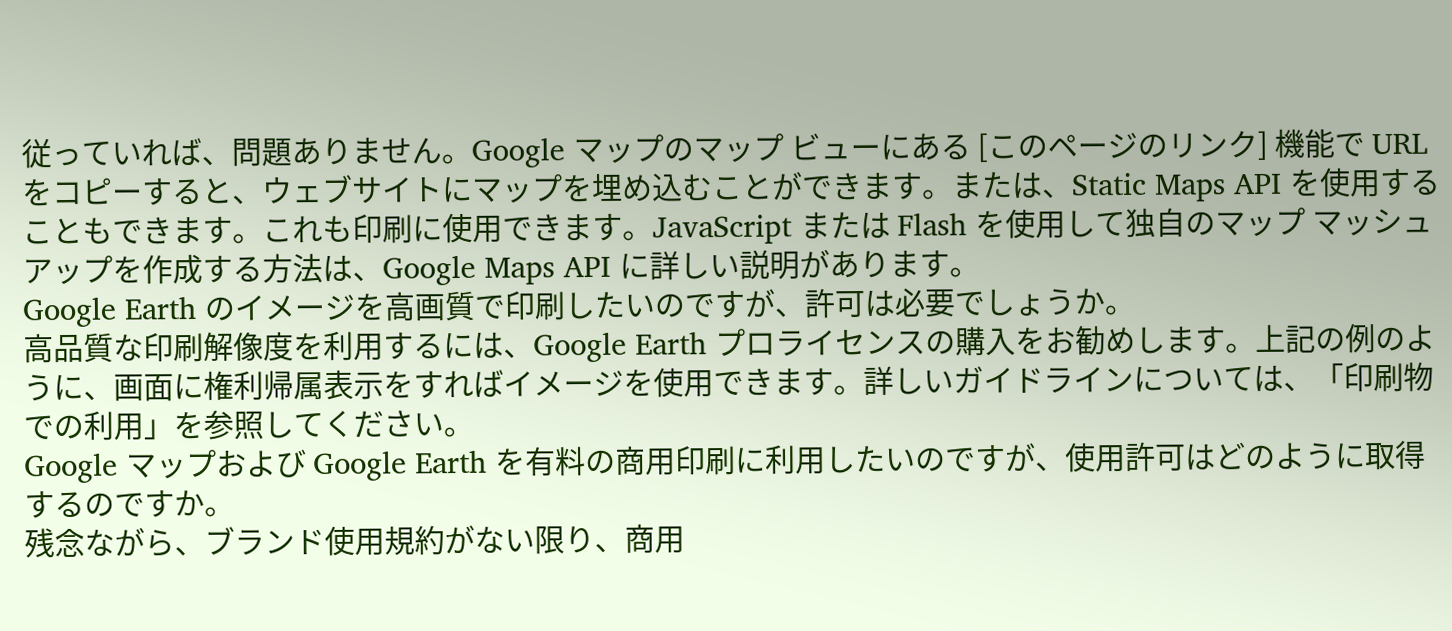従っていれば、問題ありません。Google マップのマップ ビューにある [このページのリンク] 機能で URL をコピーすると、ウェブサイトにマップを埋め込むことができます。または、Static Maps API を使用することもできます。これも印刷に使用できます。JavaScript または Flash を使用して独自のマップ マッシュアップを作成する方法は、Google Maps API に詳しい説明があります。
Google Earth のイメージを高画質で印刷したいのですが、許可は必要でしょうか。
高品質な印刷解像度を利用するには、Google Earth プロライセンスの購入をお勧めします。上記の例のように、画面に権利帰属表示をすればイメージを使用できます。詳しいガイドラインについては、「印刷物での利用」を参照してください。
Google マップおよび Google Earth を有料の商用印刷に利用したいのですが、使用許可はどのように取得するのですか。
残念ながら、ブランド使用規約がない限り、商用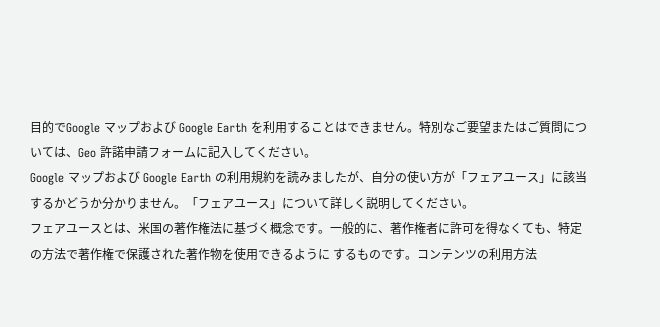目的でGoogle マップおよび Google Earth を利用することはできません。特別なご要望またはご質問については、Geo 許諾申請フォームに記入してください。
Google マップおよび Google Earth の利用規約を読みましたが、自分の使い方が「フェアユース」に該当するかどうか分かりません。「フェアユース」について詳しく説明してください。
フェアユースとは、米国の著作権法に基づく概念です。一般的に、著作権者に許可を得なくても、特定の方法で著作権で保護された著作物を使用できるように するものです。コンテンツの利用方法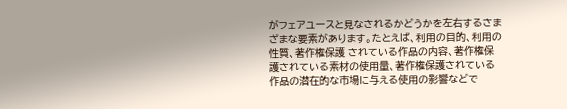がフェアユースと見なされるかどうかを左右するさまざまな要素があります。たとえば、利用の目的、利用の性質、著作権保護 されている作品の内容、著作権保護されている素材の使用量、著作権保護されている作品の潜在的な市場に与える使用の影響などで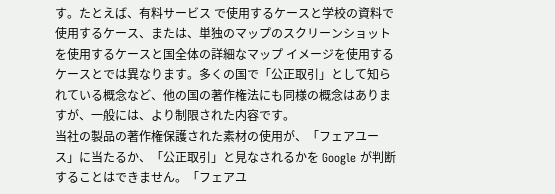す。たとえば、有料サービス で使用するケースと学校の資料で使用するケース、または、単独のマップのスクリーンショットを使用するケースと国全体の詳細なマップ イメージを使用するケースとでは異なります。多くの国で「公正取引」として知られている概念など、他の国の著作権法にも同様の概念はありますが、一般には、より制限された内容です。
当社の製品の著作権保護された素材の使用が、「フェアユース」に当たるか、「公正取引」と見なされるかを Google が判断することはできません。「フェアユ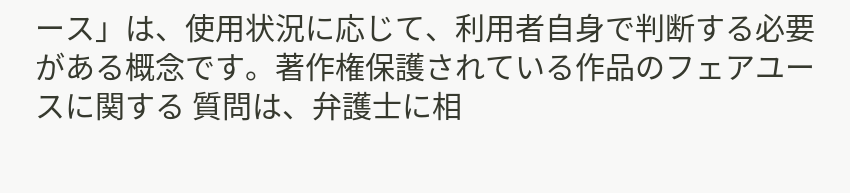ース」は、使用状況に応じて、利用者自身で判断する必要がある概念です。著作権保護されている作品のフェアユースに関する 質問は、弁護士に相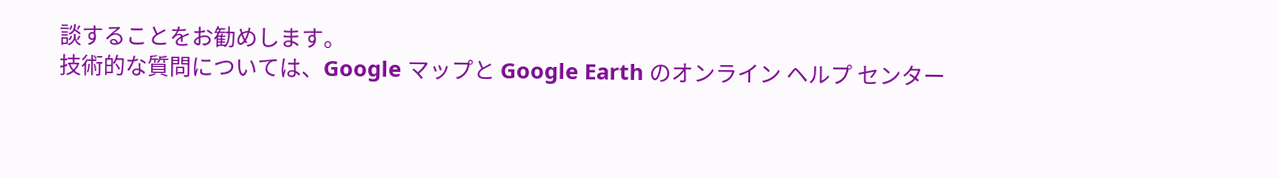談することをお勧めします。
技術的な質問については、Google マップと Google Earth のオンライン ヘルプ センター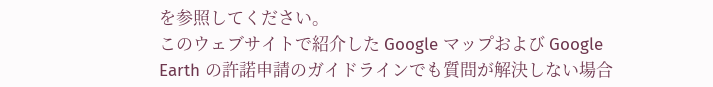を参照してください。
このウェブサイトで紹介した Google マップおよび Google Earth の許諾申請のガイドラインでも質問が解決しない場合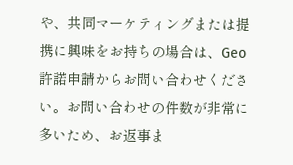や、共同マーケティングまたは提携に興味をお持ちの場合は、Geo 許諾申請からお問い合わせください。お問い合わせの件数が非常に多いため、お返事ま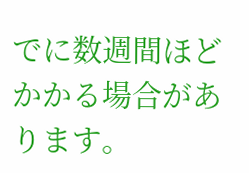でに数週間ほどかかる場合があります。